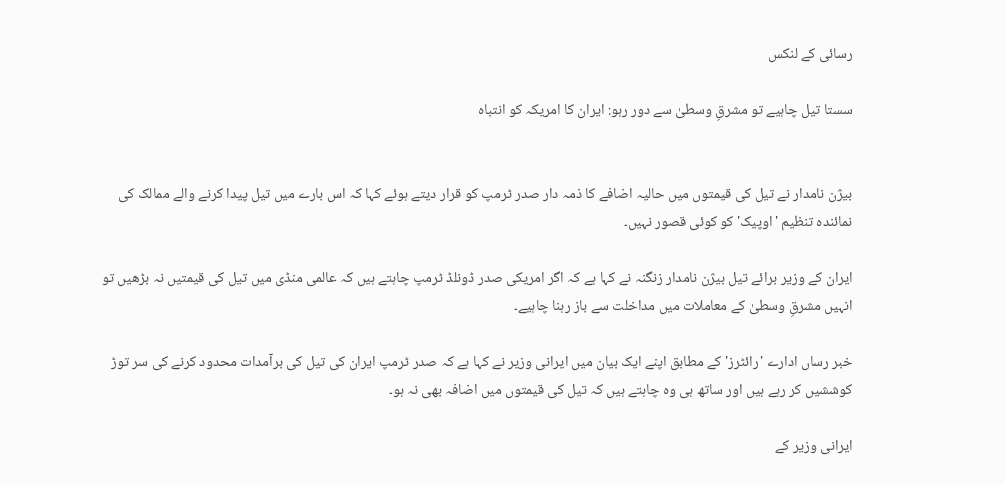رسائی کے لنکس

سستا تیل چاہیے تو مشرقِ وسطیٰ سے دور رہو: ایران کا امریکہ کو انتباہ


بیژن نامدار نے تیل کی قیمتوں میں حالیہ اضافے کا ذمہ دار صدر ٹرمپ کو قرار دیتے ہوئے کہا کہ اس بارے میں تیل پیدا کرنے والے ممالک کی نمائندہ تنظیم 'اوپیک' کو کوئی قصور نہیں۔

ایران کے وزیر برائے تیل بیژن نامدار زنگنہ نے کہا ہے کہ اگر امریکی صدر ڈونلڈ ٹرمپ چاہتے ہیں کہ عالمی منڈی میں تیل کی قیمتیں نہ بڑھیں تو انہیں مشرقِ وسطیٰ کے معاملات میں مداخلت سے باز رہنا چاہیے۔

خبر رساں ادارے 'رائٹرز' کے مطابق اپنے ایک بیان میں ایرانی وزیر نے کہا ہے کہ صدر ٹرمپ ایران کی تیل کی برآمدات محدود کرنے کی سر توڑ کوششیں کر رہے ہیں اور ساتھ ہی وہ چاہتے ہیں کہ تیل کی قیمتوں میں اضافہ بھی نہ ہو۔

ایرانی وزیر کے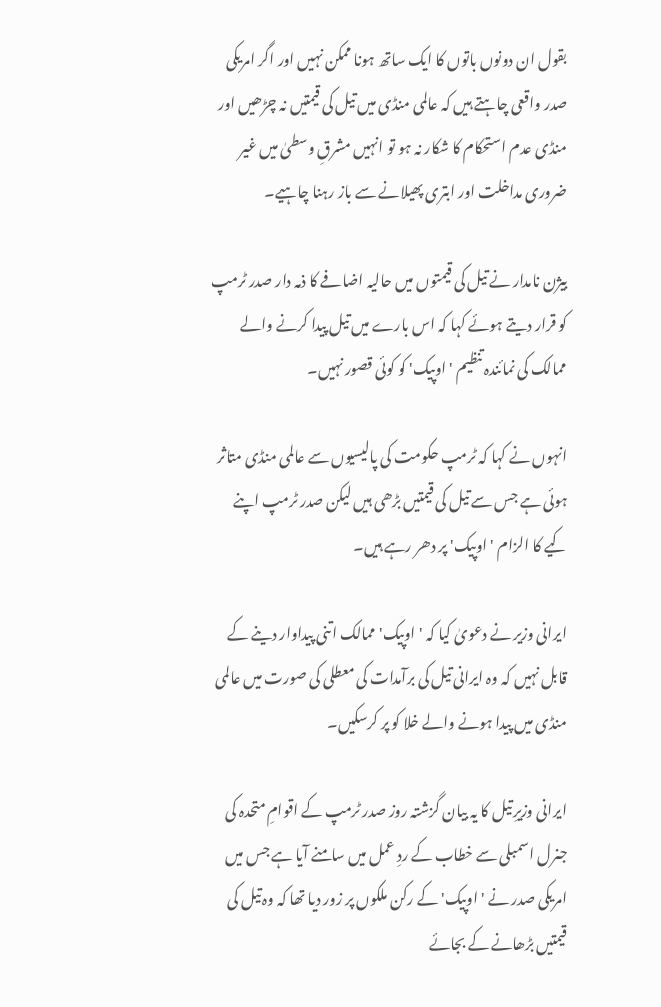بقول ان دونوں باتوں کا ایک ساتھ ہونا ممکن نہیں اور اگر امریکی صدر واقعی چاہتے ہیں کہ عالمی منڈی میں تیل کی قیمتیں نہ چڑھیں اور منڈی عدم استحکام کا شکار نہ ہو تو انہیں مشرقِ وسطیٰ میں غیر ضروری مداخلت اور ابتری پھیلانے سے باز رہنا چاہیے۔

بیژن نامدار نے تیل کی قیمتوں میں حالیہ اضافے کا ذمہ دار صدر ٹرمپ کو قرار دیتے ہوئے کہا کہ اس بارے میں تیل پیدا کرنے والے ممالک کی نمائندہ تنظیم 'اوپیک' کو کوئی قصور نہیں۔

انہوں نے کہا کہ ٹرمپ حکومت کی پالیسیوں سے عالمی منڈی متاثر ہوئی ہے جس سے تیل کی قیمتیں بڑھی ہیں لیکن صدر ٹرمپ اپنے کیے کا الزام 'اوپیک' پر دھر رہے ہیں۔

ایرانی وزیر نے دعویٰ کیا کہ 'اوپیک' ممالک اتنی پیداوار دینے کے قابل نہیں کہ وہ ایرانی تیل کی برآمدات کی معطلی کی صورت میں عالمی منڈی میں پیدا ہونے والے خلا کو پر کرسکیں۔

ایرانی وزیرِ تیل کا یہ بیان گزشتہ روز صدر ٹرمپ کے اقوامِ متحدہ کی جنرل اسمبلی سے خطاب کے ردِ عمل میں سامنے آیا ہے جس میں امریکی صدر نے 'اوپیک' کے رکن ملکوں پر زور دیا تھا کہ وہ تیل کی قیمتیں بڑھانے کے بجائے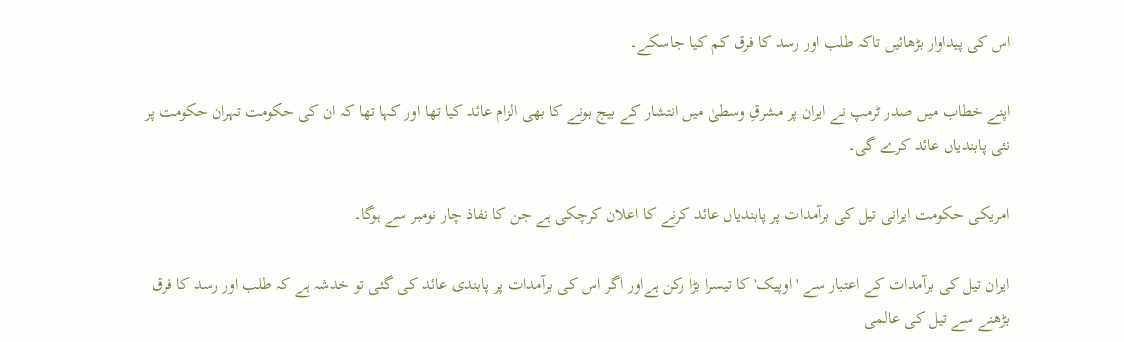اس کی پیداوار بڑھائیں تاکہ طلب اور رسد کا فرق کم کیا جاسکے۔

اپنے خطاب میں صدر ٹرمپ نے ایران پر مشرقِ وسطیٰ میں انتشار کے بیج بونے کا بھی الزام عائد کیا تھا اور کہا تھا کہ ان کی حکومت تہران حکومت پر نئی پابندیاں عائد کرے گی۔

امریکی حکومت ایرانی تیل کی برآمدات پر پابندیاں عائد کرنے کا اعلان کرچکی ہے جن کا نفاذ چار نومبر سے ہوگا۔

ایران تیل کی برآمدات کے اعتبار سے 'اوپیک' کا تیسرا بڑا رکن ہےاور اگر اس کی برآمدات پر پابندی عائد کی گئی تو خدشہ ہے کہ طلب اور رسد کا فرق بڑھنے سے تیل کی عالمی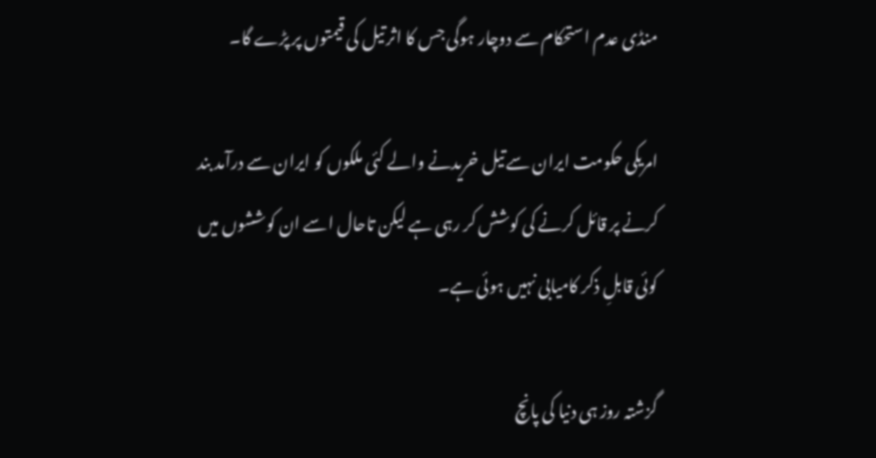منڈی عدم استحکام سے دوچار ہوگی جس کا اثر تیل کی قیمتوں پر پڑے گا۔

امریکی حکومت ایران سے تیل خریدنے والے کئی ملکوں کو ایران سے درآمد بند کرنے پر قائل کرنے کی کوشش کر رہی ہے لیکن تاحال اسے ان کوششوں میں کوئی قابلِ ذکر کامیابی نہیں ہوئی ہے۔

گزشتہ روز ہی دنیا کی پانچ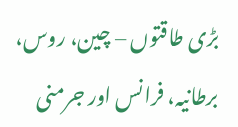بڑی طاقتوں – چین، روس، برطانیہ، فرانس اور جرمنی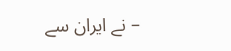– نے ایران سے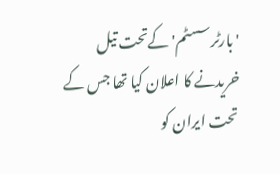'بارٹر سسٹم' کےتحت تیل خریدنے کا اعلان کیا تھا جس کے تحت ایران کو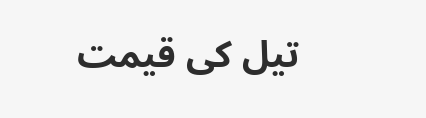تیل کی قیمت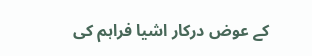کے عوض درکار اشیا فراہم کی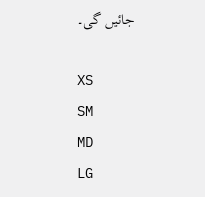جائیں گی۔

XS
SM
MD
LG